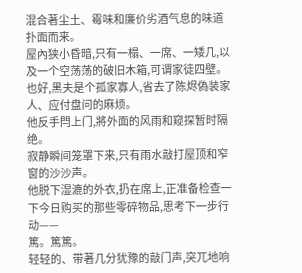混合著尘土、霉味和廉价劣酒气息的味道扑面而来。
屋內狭小昏暗,只有一榻、一席、一矮几,以及一个空荡荡的破旧木箱,可谓家徒四壁。
也好,黑夫是个孤家寡人,省去了陈烬偽装家人、应付盘问的麻烦。
他反手閂上门,將外面的风雨和窥探暂时隔绝。
寂静瞬间笼罩下来,只有雨水敲打屋顶和窄窗的沙沙声。
他脱下湿漉的外衣,扔在席上,正准备检查一下今日购买的那些零碎物品,思考下一步行动——
篤。篤篤。
轻轻的、带著几分犹豫的敲门声,突兀地响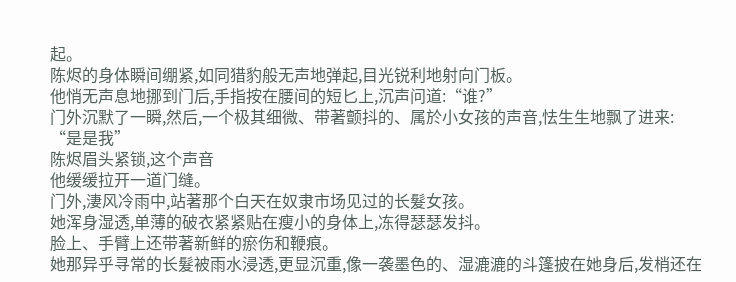起。
陈烬的身体瞬间绷紧,如同猎豹般无声地弹起,目光锐利地射向门板。
他悄无声息地挪到门后,手指按在腰间的短匕上,沉声问道:“谁?”
门外沉默了一瞬,然后,一个极其细微、带著颤抖的、属於小女孩的声音,怯生生地飘了进来:
“是是我”
陈烬眉头紧锁,这个声音
他缓缓拉开一道门缝。
门外,淒风冷雨中,站著那个白天在奴隶市场见过的长髮女孩。
她浑身湿透,单薄的破衣紧紧贴在瘦小的身体上,冻得瑟瑟发抖。
脸上、手臂上还带著新鲜的瘀伤和鞭痕。
她那异乎寻常的长髮被雨水浸透,更显沉重,像一袭墨色的、湿漉漉的斗篷披在她身后,发梢还在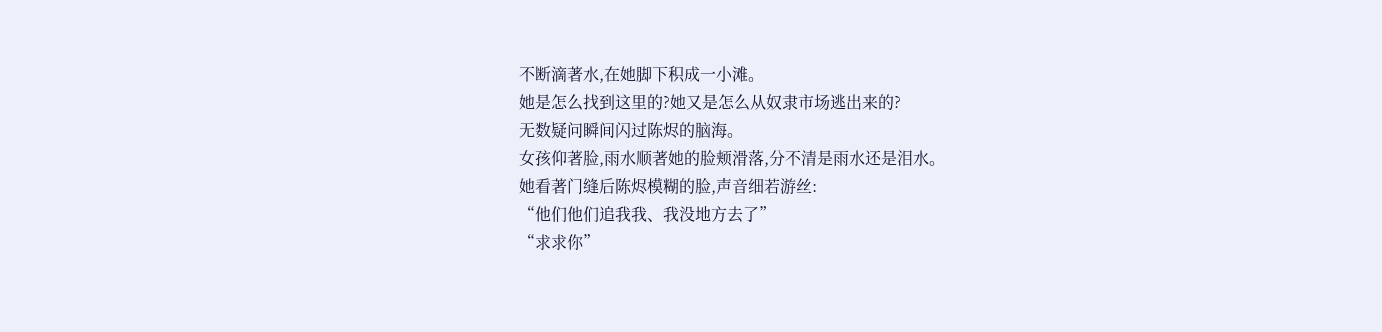不断滴著水,在她脚下积成一小滩。
她是怎么找到这里的?她又是怎么从奴隶市场逃出来的?
无数疑问瞬间闪过陈烬的脑海。
女孩仰著脸,雨水顺著她的脸颊滑落,分不清是雨水还是泪水。
她看著门缝后陈烬模糊的脸,声音细若游丝:
“他们他们追我我、我没地方去了”
“求求你”